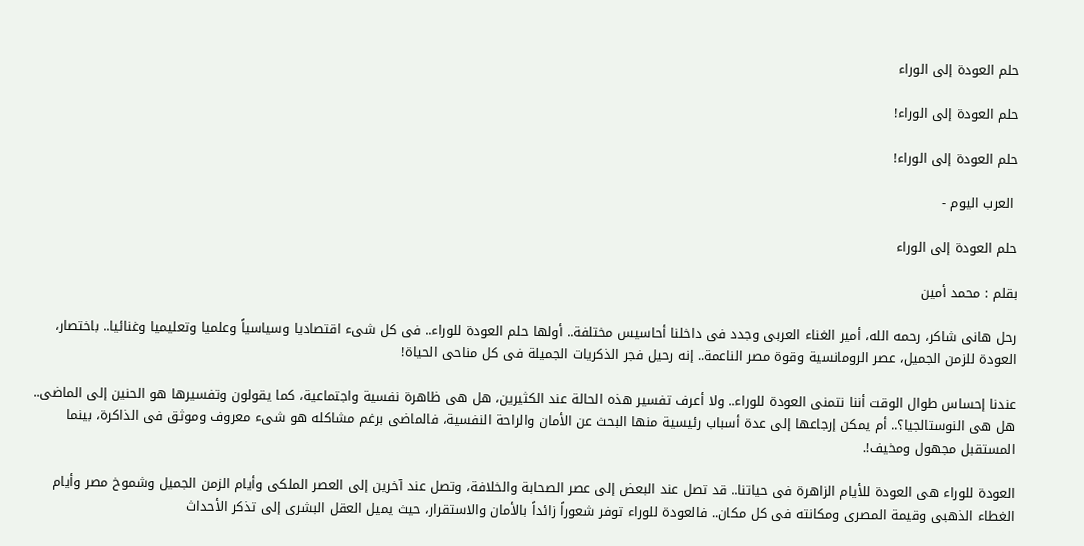حلم العودة إلى الوراء

حلم العودة إلى الوراء!

حلم العودة إلى الوراء!

 العرب اليوم -

حلم العودة إلى الوراء

بقلم : محمد أمين

رحل هانى شاكر، رحمه الله، أمير الغناء العربى وجدد فى داخلنا أحاسيس مختلفة.. أولها حلم العودة للوراء.. فى كل شىء اقتصاديا وسياسياً وعلميا وتعليميا وغنائيا.. باختصار، العودة للزمن الجميل، عصر الرومانسية وقوة مصر الناعمة.. إنه رحيل فجر الذكريات الجميلة فى كل مناحى الحياة!

عندنا إحساس طوال الوقت أننا نتمنى العودة للوراء.. ولا أعرف تفسير هذه الحالة عند الكثيرين، هل هى ظاهرة نفسية واجتماعية، كما يقولون وتفسيرها هو الحنين إلى الماضى.. هل هى النوستالجيا؟.. أم يمكن إرجاعها إلى عدة أسباب رئيسية منها البحث عن الأمان والراحة النفسية، فالماضى برغم مشاكله هو شىء معروف وموثق فى الذاكرة، بينما المستقبل مجهول ومخيف!.

العودة للوراء هى العودة للأيام الزاهرة فى حياتنا.. قد تصل عند البعض إلى عصر الصحابة والخلافة، وتصل عند آخرين إلى العصر الملكى وأيام الزمن الجميل وشموخ مصر وأيام الغطاء الذهبى وقيمة المصرى ومكانته فى كل مكان.. فالعودة للوراء توفر شعوراً زائداً بالأمان والاستقرار، حيث يميل العقل البشرى إلى تذكر الأحداث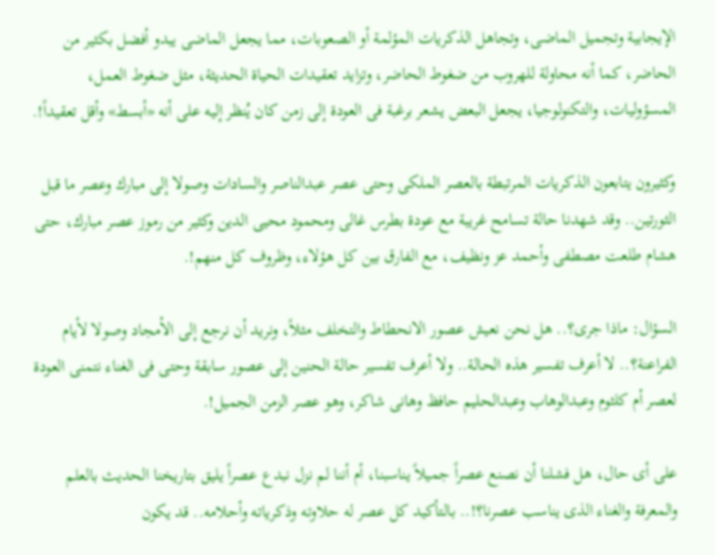الإيجابية وتجميل الماضى، وتجاهل الذكريات المؤلمة أو الصعوبات، مما يجعل الماضى يبدو أفضل بكثير من الحاضر، كما أنه محاولة للهروب من ضغوط الحاضر، وتزايد تعقيدات الحياة الحديثة، مثل ضغوط العمل، المسؤوليات، والتكنولوجيا، يجعل البعض يشعر برغبة فى العودة إلى زمن كان يُنظر إليه على أنه «أبسط» وأقل تعقيداً!.

وكثيرون يتابعون الذكريات المرتبطة بالعصر الملكى وحتى عصر عبدالناصر والسادات وصولا إلى مبارك وعصر ما قبل الثورتين.. وقد شهدنا حالة تسامح غريبة مع عودة بطرس غالى ومحمود محيى الدين وكثير من رموز عصر مبارك، حتى هشام طلعت مصطفى وأحمد عز ونظيف، مع الفارق بين كل هؤلاء، وظروف كل منهم!.

السؤال: ماذا جرى؟.. هل نحن نعيش عصور الانحطاط والتخلف مثلاً، ونريد أن نرجع إلى الأمجاد وصولا لأيام الفراعنة؟.. لا أعرف تفسير هذه الحالة.. ولا أعرف تفسير حالة الحنين إلى عصور سابقة وحتى فى الغناء نتمنى العودة لعصر أم كلثوم وعبدالوهاب وعبدالحليم حافظ وهانى شاكر، وهو عصر الزمن الجميل!.

على أى حال، هل فشلنا أن نصنع عصراً جميلاً يناسبنا، أم أننا لم نزل نبدع عصراً يليق بتاريخنا الحديث بالعلم والمعرفة والغناء الذى يناسب عصرنا؟!.. بالتأكيد كل عصر له حلاوته وذكرياته وأحلامه.. قد يكون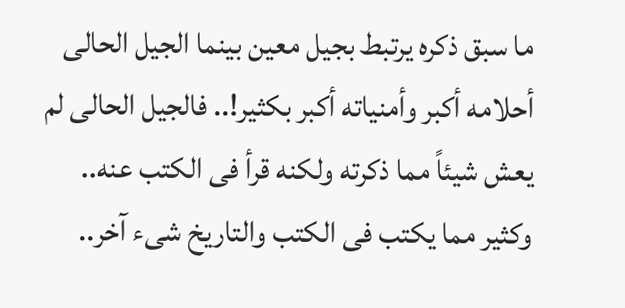ما سبق ذكره يرتبط بجيل معين بينما الجيل الحالى أحلامه أكبر وأمنياته أكبر بكثير!.. فالجيل الحالى لم يعش شيئاً مما ذكرته ولكنه قرأ فى الكتب عنه.. وكثير مما يكتب فى الكتب والتاريخ شىء آخر..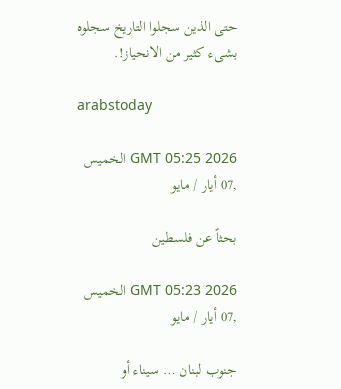حتى الذين سجلوا التاريخ سجلوه بشىء كثير من الانحياز!.

arabstoday

GMT 05:25 2026 الخميس ,07 أيار / مايو

بحثاً عن فلسطين

GMT 05:23 2026 الخميس ,07 أيار / مايو

جنوب لبنان … سيناء أو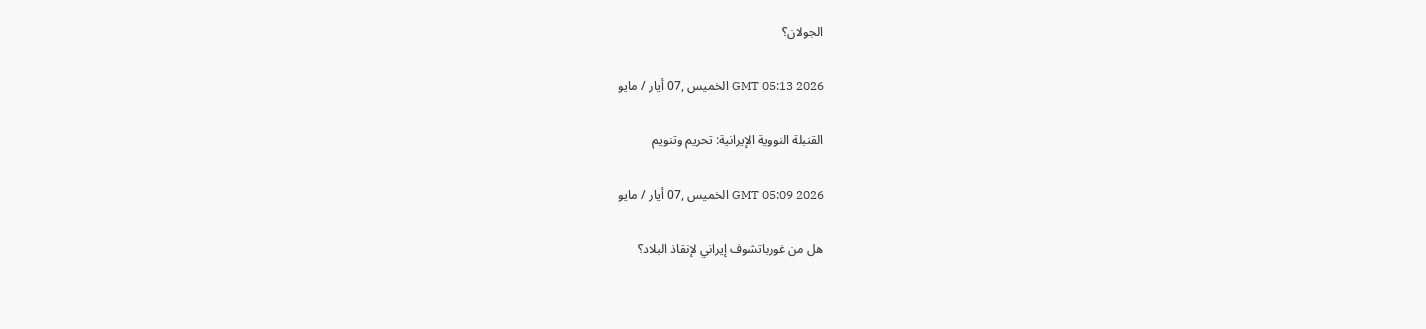الجولان؟

GMT 05:13 2026 الخميس ,07 أيار / مايو

القنبلة النووية الإيرانية: تحريم وتنويم

GMT 05:09 2026 الخميس ,07 أيار / مايو

هل من غورباتشوف إيراني لإنقاذ البلاد؟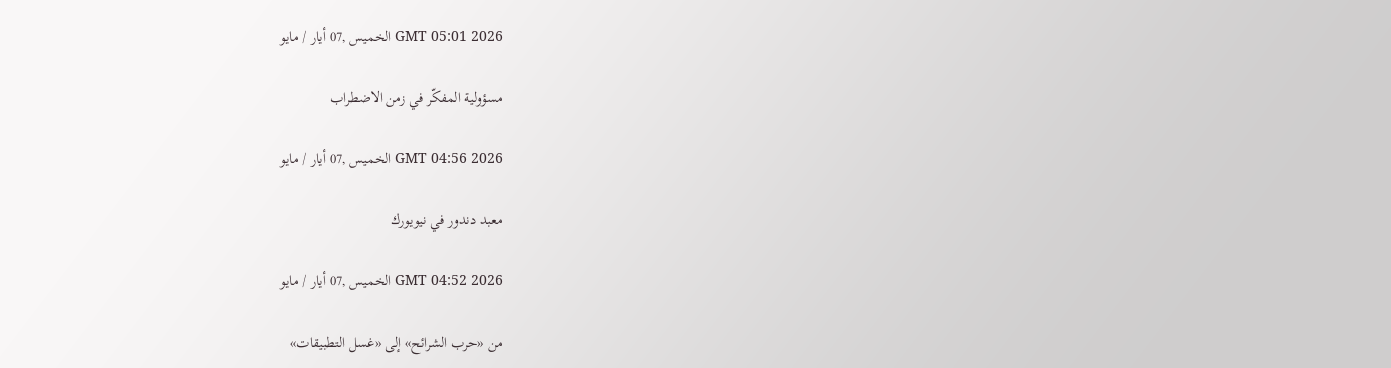GMT 05:01 2026 الخميس ,07 أيار / مايو

مسؤولية المفكّر في زمن الاضطراب

GMT 04:56 2026 الخميس ,07 أيار / مايو

معبد دندور في نيويورك

GMT 04:52 2026 الخميس ,07 أيار / مايو

من «حرب الشرائح» إلى «غسل التطبيقات»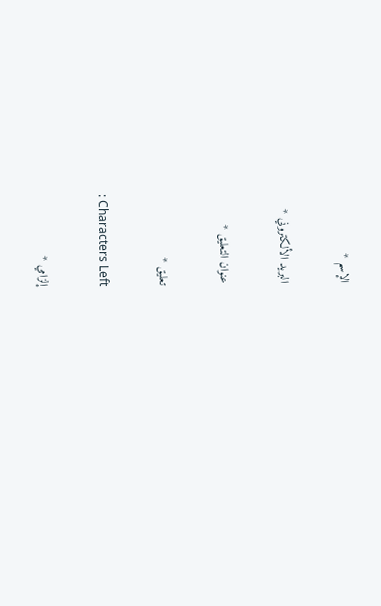الإسم *

البريد الألكتروني *

عنوان التعليق *

تعليق *

: Characters Left

إلزامي *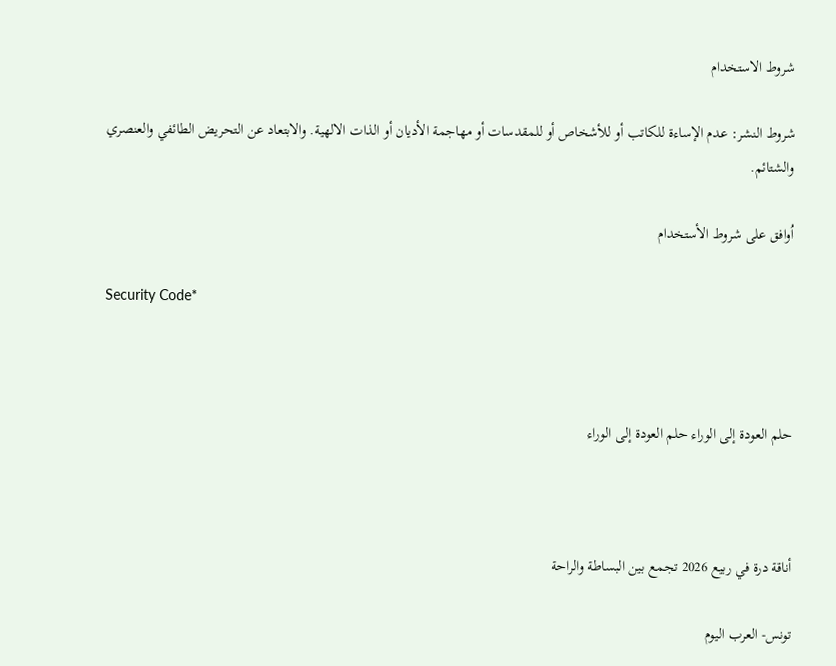شروط الاستخدام

شروط النشر: عدم الإساءة للكاتب أو للأشخاص أو للمقدسات أو مهاجمة الأديان أو الذات الالهية. والابتعاد عن التحريض الطائفي والعنصري والشتائم.

اُوافق على شروط الأستخدام

Security Code*



حلم العودة إلى الوراء حلم العودة إلى الوراء



أناقة درة في ربيع 2026 تجمع بين البساطة والراحة

تونس- العرب اليوم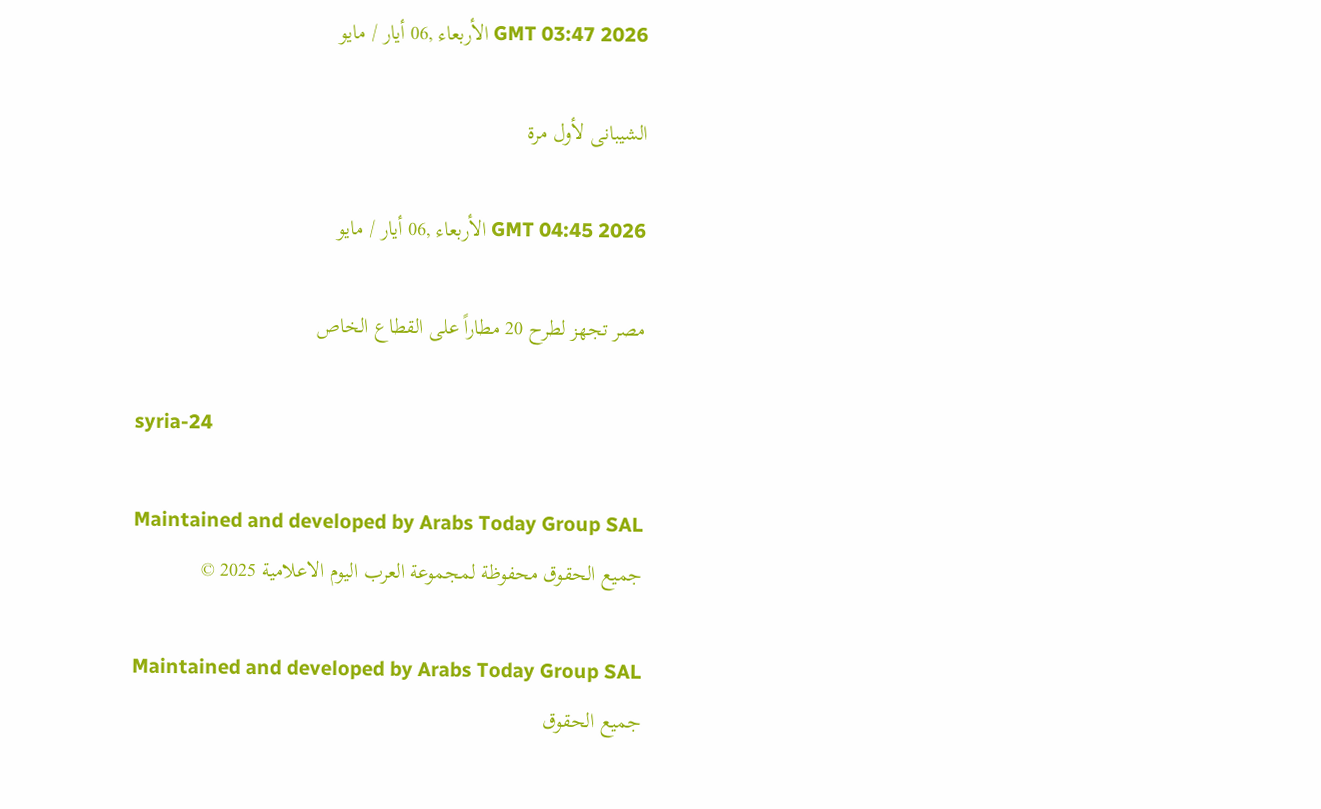GMT 03:47 2026 الأربعاء ,06 أيار / مايو

الشيبانى لأول مرة

GMT 04:45 2026 الأربعاء ,06 أيار / مايو

مصر تجهز لطرح 20 مطاراً على القطاع الخاص

syria-24

Maintained and developed by Arabs Today Group SAL
جميع الحقوق محفوظة لمجموعة العرب اليوم الاعلامية 2025 ©

Maintained and developed by Arabs Today Group SAL
جميع الحقوق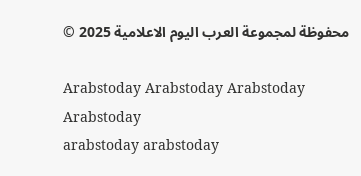محفوظة لمجموعة العرب اليوم الاعلامية 2025 ©

Arabstoday Arabstoday Arabstoday Arabstoday
arabstoday arabstoday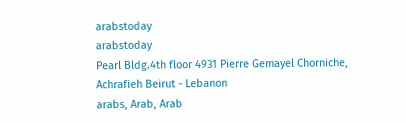arabstoday
arabstoday
Pearl Bldg.4th floor 4931 Pierre Gemayel Chorniche, Achrafieh Beirut - Lebanon
arabs, Arab, Arab